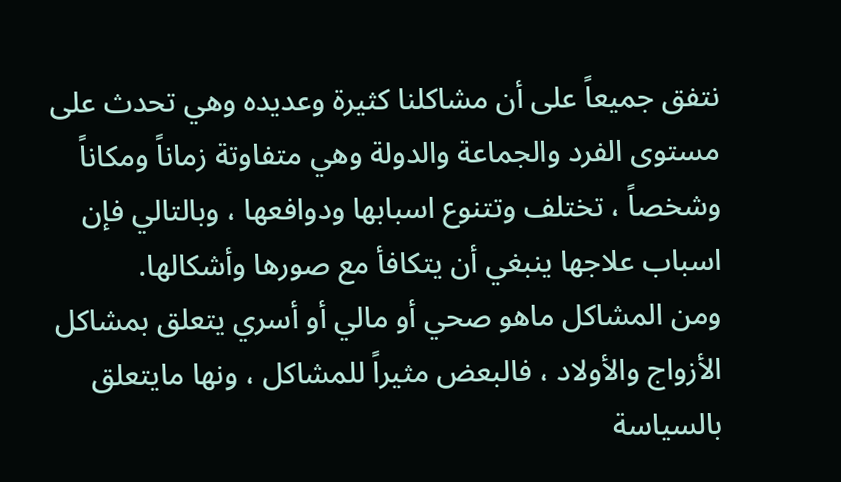نتفق جميعاً على أن مشاكلنا كثيرة وعديده وهي تحدث على مستوى الفرد والجماعة والدولة وهي متفاوتة زماناً ومكاناً وشخصاً ، تختلف وتتنوع اسبابها ودوافعها ، وبالتالي فإن اسباب علاجها ينبغي أن يتكافأ مع صورها وأشكالها.
ومن المشاكل ماهو صحي أو مالي أو أسري يتعلق بمشاكل الأزواج والأولاد ، فالبعض مثيراً للمشاكل ، ونها مايتعلق بالسياسة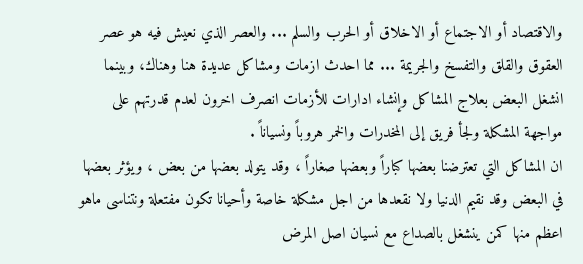والاقتصاد أو الاجتماع أو الاخلاق أو الحرب والسلم ... والعصر الذي نعيش فيه هو عصر العقوق والقلق والتفسخ والجريمة ... مما احدث ازمات ومشاكل عديدة هنا وهناك، وبينما انشغل البعض بعلاج المشاكل وإنشاء ادارات للأزمات انصرف اخرون لعدم قدرتهم على مواجهة المشكلة ولجأ فريق إلى المخدرات والخمر هروباً ونسياناً .
ان المشاكل التي تعترضنا بعضها كباراً وبعضها صغاراً ، وقد يتولد بعضها من بعض ، ويؤثر بعضها في البعض وقد نقيم الدنيا ولا نقعدها من اجل مشكلة خاصة وأحيانا تكون مفتعلة ونتناسى ماهو اعظم منها كمن ينشغل بالصداع مع نسيان اصل المرض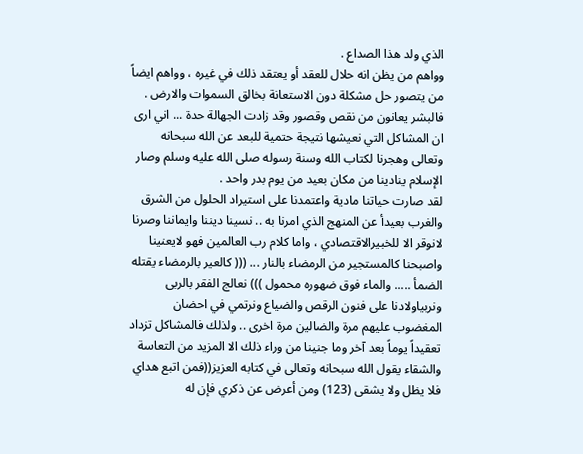الذي ولد هذا الصداع .
وواهم من يظن انه حلال للعقد أو يعتقد ذلك في غيره ، وواهم ايضاً من يتصور حل مشكلة دون الاستعانة بخالق السموات والارض .
فالبشر يعانون من نقص وقصور وقد زادت الجهالة حدة ... اني ارى ان المشاكل التي نعيشها نتيجة حتمية للبعد عن الله سبحانه وتعالى وهجرنا لكتاب الله وسنة رسوله صلى الله عليه وسلم وصار الإسلام ينادينا من مكان بعيد من يوم بدر واحد .
لقد صارت حياتنا مادية واعتمدنا على استيراد الحلول من الشرق والغرب بعيدأ عن المنهج الذي امرنا به .. نسينا ديننا وايماننا وصرنا لانوقر الا للخبيرالاقتصادي ، واما كلام رب العالمين فهو لايعنينا واصبحنا كالمستجير من الرمضاء بالنار ... ((( كالعير بالرمضاء يقتله الضمأ ..... والماء فوق ضهوره محمول ))) نعالج الفقر بالربى
ونربياولادنا على فنون الرقص والضياع ونرتمي في احضان المغضوب عليهم مرة والضالين مرة اخرى .. ولذلك فالمشاكل تزداد تعقيداً يوماً بعد آخر وما جنينا من وراء ذلك الا المزيد من التعاسة والشقاء يقول الله سبحانه وتعالى في كتابه العزيز((فمن اتبع هداي فلا يظل ولا يشقى (123) ومن أعرض عن ذكري فإن له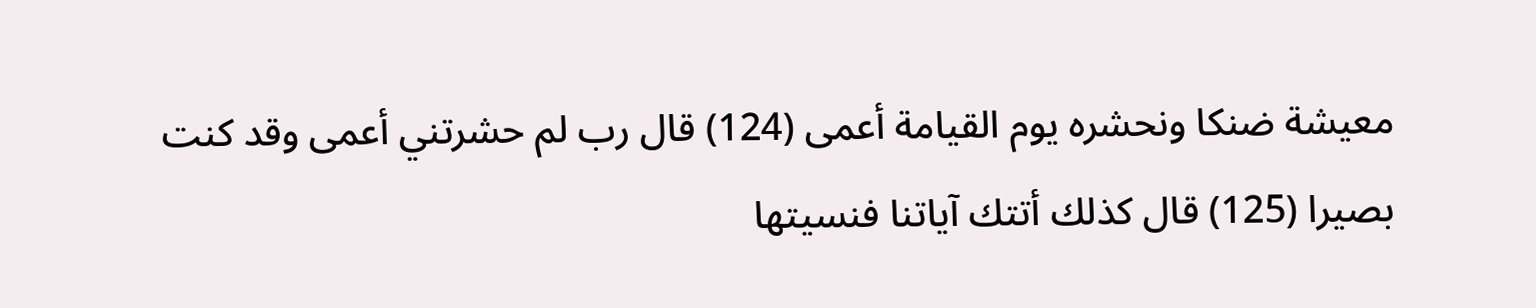معيشة ضنكا ونحشره يوم القيامة أعمى (124) قال رب لم حشرتني أعمى وقد كنت بصيرا (125) قال كذلك أتتك آياتنا فنسيتها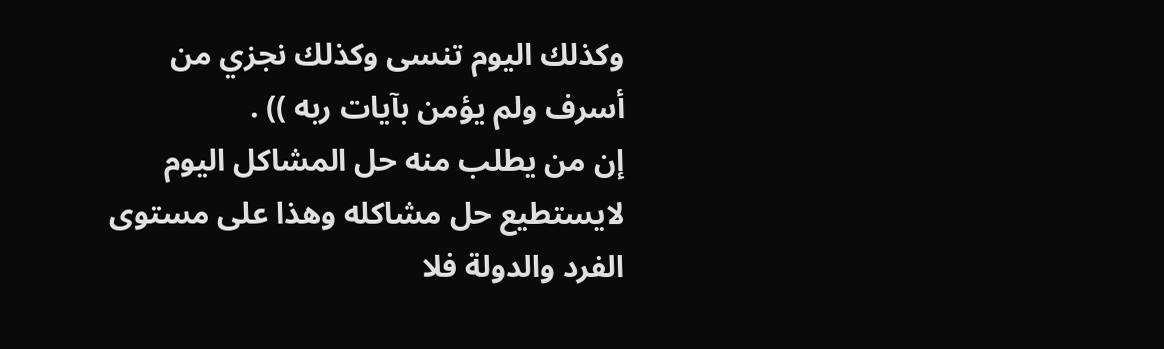وكذلك اليوم تنسى وكذلك نجزي من أسرف ولم يؤمن بآيات ربه )) .
إن من يطلب منه حل المشاكل اليوم لايستطيع حل مشاكله وهذا على مستوى الفرد والدولة فلا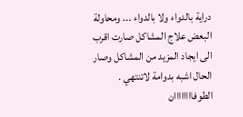دراية بالدواء ولا بالدواء ... ومحاولة البعض علاج المشاكل صارت اقرب الى ايجاد المزيد من المشاكل وصار الحال اشبه بدوامة لاتنتهي .
الطوفاااااااان